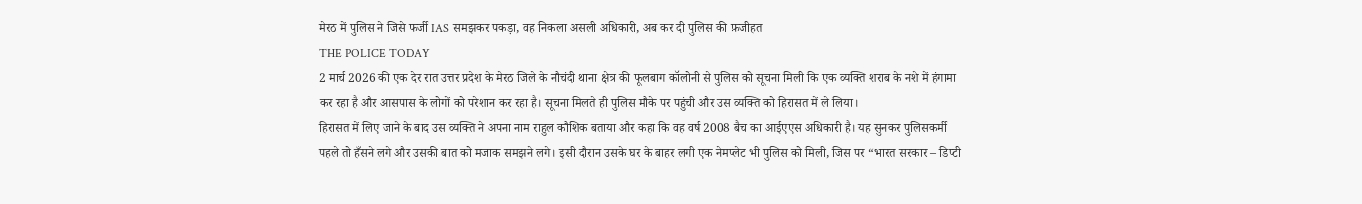मेरठ में पुलिस ने जिसे फर्जी IAS समझकर पकड़ा, वह निकला असली अधिकारी, अब कर दी पुलिस की फ़जीहत
THE POLICE TODAY
2 मार्च 2026 की एक देर रात उत्तर प्रदेश के मेरठ जिले के नौचंदी थाना क्षेत्र की फूलबाग कॉलोनी से पुलिस को सूचना मिली कि एक व्यक्ति शराब के नशे में हंगामा कर रहा है और आसपास के लोगों को परेशान कर रहा है। सूचना मिलते ही पुलिस मौके पर पहुंची और उस व्यक्ति को हिरासत में ले लिया।
हिरासत में लिए जाने के बाद उस व्यक्ति ने अपना नाम राहुल कौशिक बताया और कहा कि वह वर्ष 2008 बैच का आईएएस अधिकारी है। यह सुनकर पुलिसकर्मी पहले तो हँसने लगे और उसकी बात को मजाक समझने लगे। इसी दौरान उसके घर के बाहर लगी एक नेमप्लेट भी पुलिस को मिली, जिस पर “भारत सरकार – डिप्टी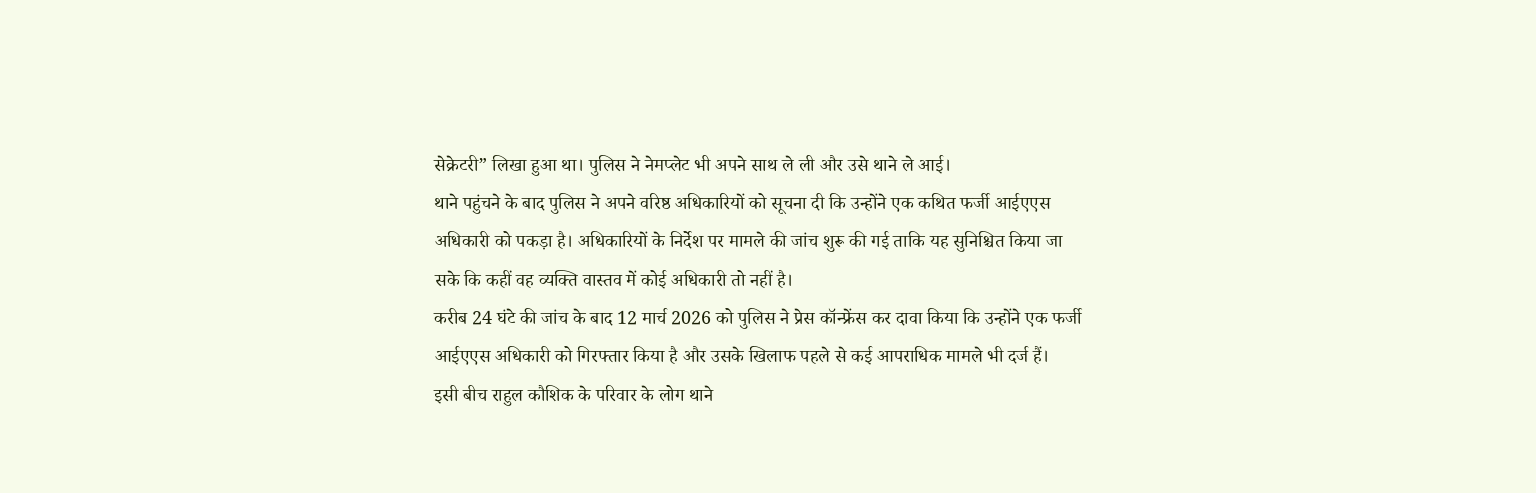सेक्रेटरी” लिखा हुआ था। पुलिस ने नेमप्लेट भी अपने साथ ले ली और उसे थाने ले आई।
थाने पहुंचने के बाद पुलिस ने अपने वरिष्ठ अधिकारियों को सूचना दी कि उन्होंने एक कथित फर्जी आईएएस अधिकारी को पकड़ा है। अधिकारियों के निर्देश पर मामले की जांच शुरू की गई ताकि यह सुनिश्चित किया जा सके कि कहीं वह व्यक्ति वास्तव में कोई अधिकारी तो नहीं है।
करीब 24 घंटे की जांच के बाद 12 मार्च 2026 को पुलिस ने प्रेस कॉन्फ्रेंस कर दावा किया कि उन्होंने एक फर्जी आईएएस अधिकारी को गिरफ्तार किया है और उसके खिलाफ पहले से कई आपराधिक मामले भी दर्ज हैं।
इसी बीच राहुल कौशिक के परिवार के लोग थाने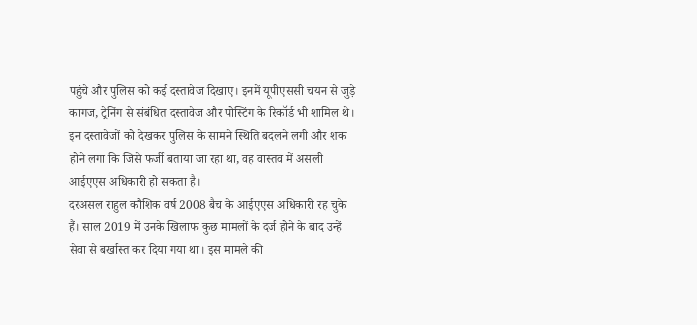पहुंचे और पुलिस को कई दस्तावेज दिखाए। इनमें यूपीएससी चयन से जुड़े कागज, ट्रेनिंग से संबंधित दस्तावेज और पोस्टिंग के रिकॉर्ड भी शामिल थे। इन दस्तावेजों को देखकर पुलिस के सामने स्थिति बदलने लगी और शक होने लगा कि जिसे फर्जी बताया जा रहा था, वह वास्तव में असली आईएएस अधिकारी हो सकता है।
दरअसल राहुल कौशिक वर्ष 2008 बैच के आईएएस अधिकारी रह चुके हैं। साल 2019 में उनके खिलाफ कुछ मामलों के दर्ज होने के बाद उन्हें सेवा से बर्खास्त कर दिया गया था। इस मामले की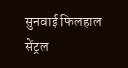सुनवाई फिलहाल सेंट्रल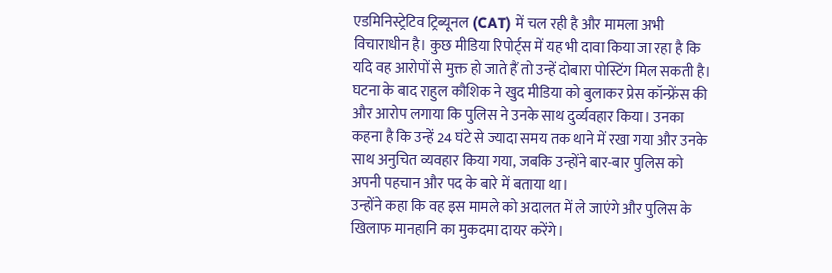एडमिनिस्ट्रेटिव ट्रिब्यूनल (CAT) में चल रही है और मामला अभी विचाराधीन है। कुछ मीडिया रिपोर्ट्स में यह भी दावा किया जा रहा है कि यदि वह आरोपों से मुक्त हो जाते हैं तो उन्हें दोबारा पोस्टिंग मिल सकती है।
घटना के बाद राहुल कौशिक ने खुद मीडिया को बुलाकर प्रेस कॉन्फ्रेंस की और आरोप लगाया कि पुलिस ने उनके साथ दुर्व्यवहार किया। उनका कहना है कि उन्हें 24 घंटे से ज्यादा समय तक थाने में रखा गया और उनके साथ अनुचित व्यवहार किया गया, जबकि उन्होंने बार-बार पुलिस को अपनी पहचान और पद के बारे में बताया था।
उन्होंने कहा कि वह इस मामले को अदालत में ले जाएंगे और पुलिस के खिलाफ मानहानि का मुकदमा दायर करेंगे।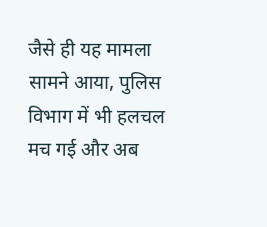जैसे ही यह मामला सामने आया, पुलिस विभाग में भी हलचल मच गई और अब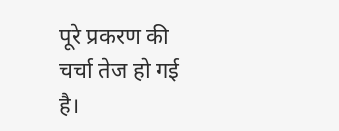पूरे प्रकरण की चर्चा तेज हो गई है।